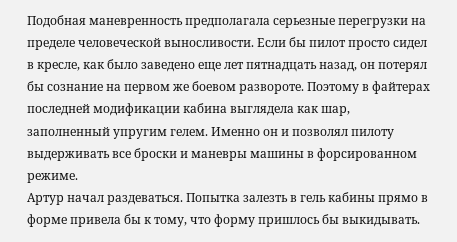Подобная маневренность предполагала серьезные перегрузки на пределе человеческой выносливости. Если бы пилот просто сидел в кресле, как было заведено еще лет пятнадцать назад, он потерял бы сознание на первом же боевом развороте. Поэтому в файтерах последней модификации кабина выглядела как шар, заполненный упругим гелем. Именно он и позволял пилоту выдерживать все броски и маневры машины в форсированном режиме.
Артур начал раздеваться. Попытка залезть в гель кабины прямо в форме привела бы к тому, что форму пришлось бы выкидывать.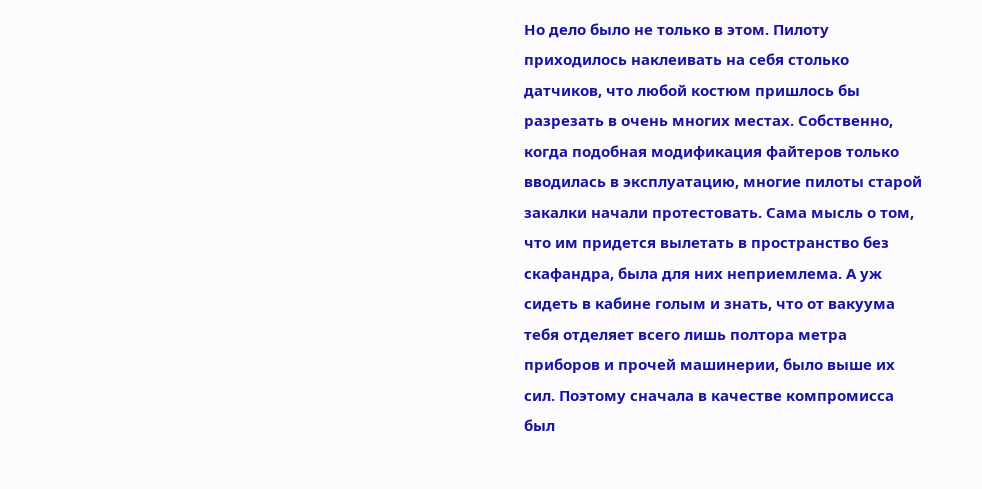Но дело было не только в этом. Пилоту приходилось наклеивать на себя столько датчиков, что любой костюм пришлось бы разрезать в очень многих местах. Собственно, когда подобная модификация файтеров только вводилась в эксплуатацию, многие пилоты старой закалки начали протестовать. Сама мысль о том, что им придется вылетать в пространство без скафандра, была для них неприемлема. А уж сидеть в кабине голым и знать, что от вакуума тебя отделяет всего лишь полтора метра приборов и прочей машинерии, было выше их сил. Поэтому сначала в качестве компромисса был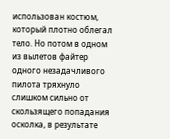использован костюм, который плотно облегал тело. Но потом в одном из вылетов файтер одного незадачливого пилота тряхнуло слишком сильно от скользящего попадания осколка, в результате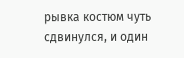рывка костюм чуть сдвинулся, и один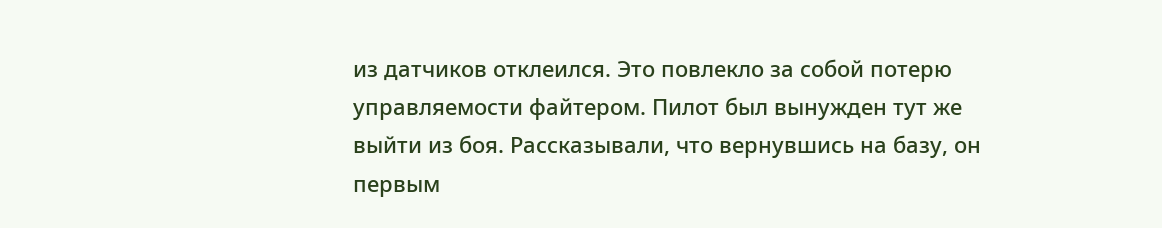из датчиков отклеился. Это повлекло за собой потерю управляемости файтером. Пилот был вынужден тут же выйти из боя. Рассказывали, что вернувшись на базу, он первым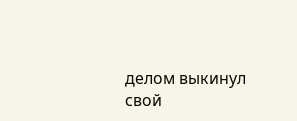делом выкинул свой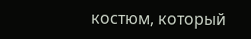костюм, который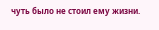чуть было не стоил ему жизни.